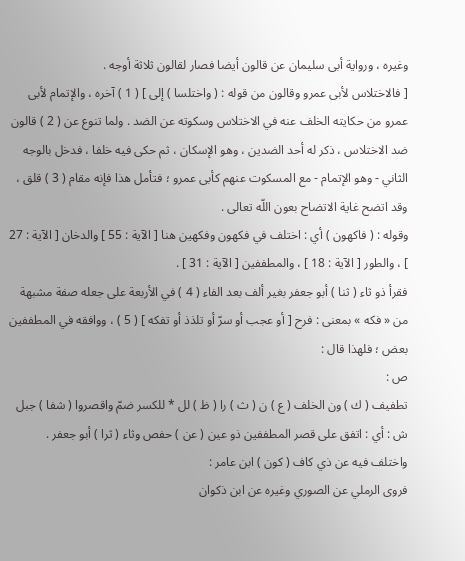وغيره ، ورواية أبى سليمان عن قالون أيضا فصار لقالون ثلاثة أوجه .
[ فالاختلاس لأبى عمرو وقالون من قوله : ( واختلسا ) إلى ] ( 1 ) آخره ، والإتمام لأبى عمرو من حكايته الخلف عنه في الاختلاس وسكوته عن الضد . ولما تنوع عن ( 2 ) قالون ضد الاختلاس ، ذكر له أحد الضدين ، وهو الإسكان ، ثم حكى فيه خلفا ، فدخل بالوجه الثاني - وهو الإتمام - مع المسكوت عنهم كأبى عمرو ؛ فتأمل هذا فإنه مقام ( 3 ) قلق ، وقد اتضح غاية الاتضاح بعون اللّه تعالى .
وقوله : ( فاكهون ) أي : اختلف في فكهون وفكهين هنا [ الآية : 55 ] والدخان [ الآية : 27 ] ، والطور [ الآية : 18 ] ، والمطففين [ الآية : 31 ] .
فقرأ ذو ثاء ( ثنا ) أبو جعفر بغير ألف بعد الفاء ( 4 ) في الأربعة على جعله صفة مشبهة من « فكه » بمعنى : فرح [ أو عجب أو سرّ أو تلذذ أو تفكه ] ( 5 ) ، ووافقه في المطففين بعض ؛ فلهذا قال :
ص :
تطفيف ( ك ) ون الخلف ( ع ) ن ( ث ) را ( ظ ) لل * للكسر ضمّ واقصروا ( شفا ) جبل
ش : أي : اتفق على قصر المطففين ذو عين ( عن ) حفص وثاء ( ثرا ) أبو جعفر .
واختلف فيه عن ذي كاف ( كون ) ابن عامر :
فروى الرملي عن الصوري وغيره عن ابن ذكوان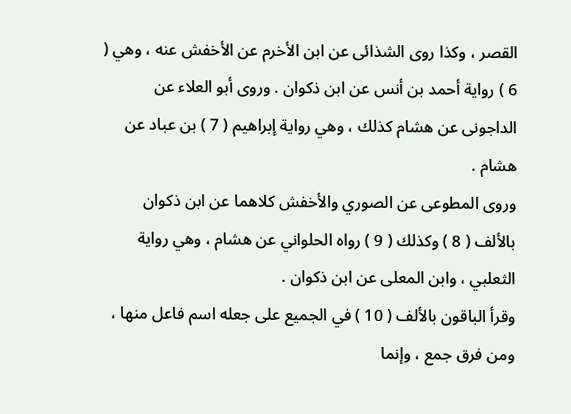القصر ، وكذا روى الشذائى عن ابن الأخرم عن الأخفش عنه ، وهي ( 6 ) رواية أحمد بن أنس عن ابن ذكوان . وروى أبو العلاء عن الداجونى عن هشام كذلك ، وهي رواية إبراهيم ( 7 ) بن عباد عن هشام .
وروى المطوعى عن الصوري والأخفش كلاهما عن ابن ذكوان بالألف ( 8 ) وكذلك ( 9 ) رواه الحلواني عن هشام ، وهي رواية الثعلبي ، وابن المعلى عن ابن ذكوان .
وقرأ الباقون بالألف ( 10 ) في الجميع على جعله اسم فاعل منها ، ومن فرق جمع ، وإنما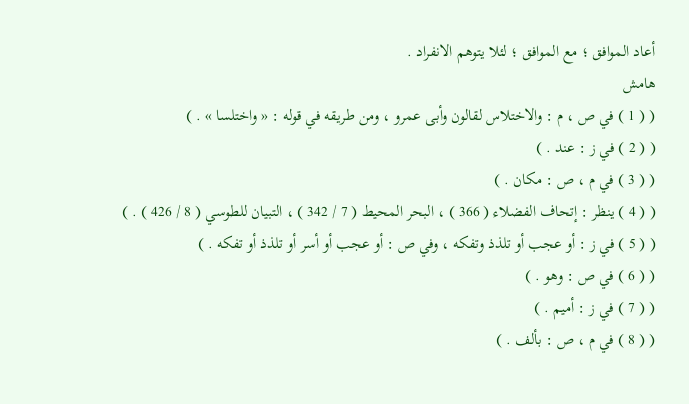أعاد الموافق ؛ مع الموافق ؛ لئلا يتوهم الانفراد .
هامش
( ( 1 ) في ص ، م : والاختلاس لقالون وأبى عمرو ، ومن طريقه في قوله : « واختلسا » . )
( ( 2 ) في ز : عند . )
( ( 3 ) في م ، ص : مكان . )
( ( 4 ) ينظر : إتحاف الفضلاء ( 366 ) ، البحر المحيط ( 7 / 342 ) ، التبيان للطوسي ( 8 / 426 ) . )
( ( 5 ) في ز : أو عجب أو تلذذ وتفكه ، وفي ص : أو عجب أو أسر أو تلذذ أو تفكه . )
( ( 6 ) في ص : وهو . )
( ( 7 ) في ز : أميم . )
( ( 8 ) في م ، ص : بألف . )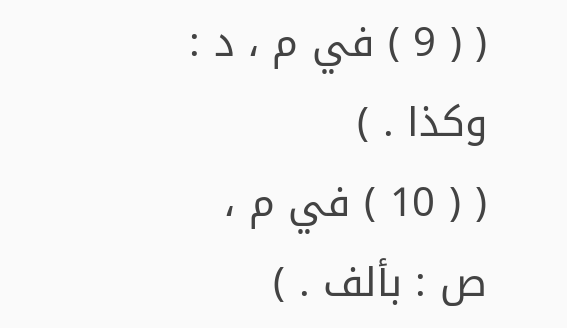( ( 9 ) في م ، د : وكذا . )
( ( 10 ) في م ، ص : بألف . )